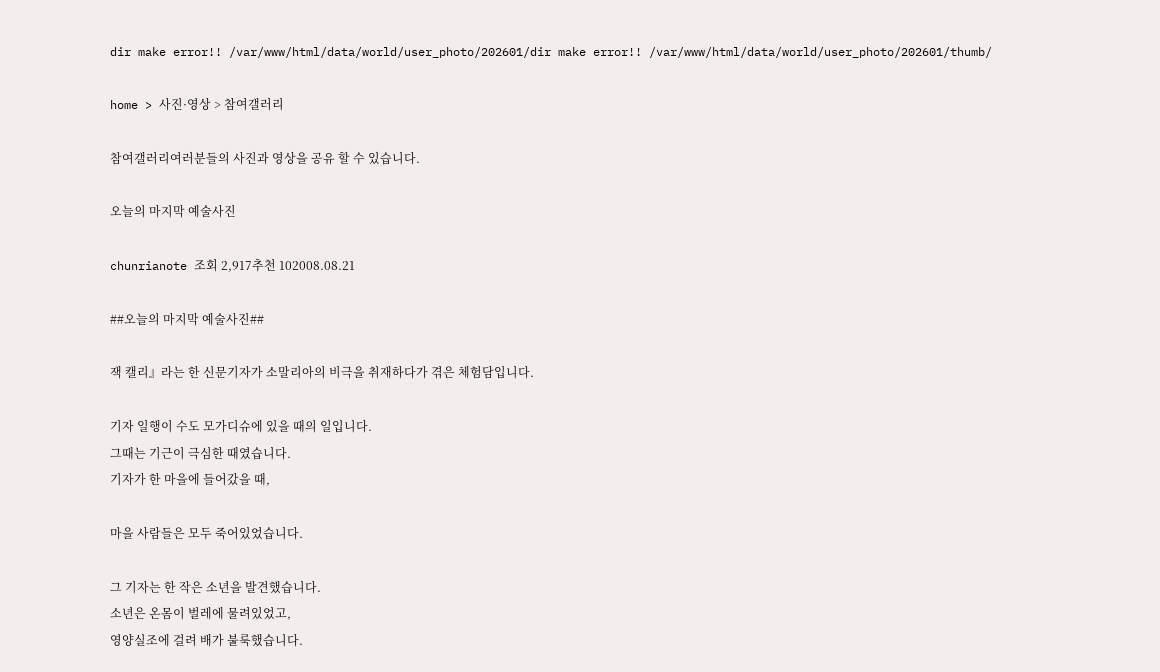dir make error!! /var/www/html/data/world/user_photo/202601/dir make error!! /var/www/html/data/world/user_photo/202601/thumb/

home > 사진·영상 > 참여갤러리

참여갤러리여러분들의 사진과 영상을 공유 할 수 있습니다.

오늘의 마지막 예술사진

chunrianote 조회 2,917추천 102008.08.21

##오늘의 마지막 예술사진##

잭 캘리』라는 한 신문기자가 소말리아의 비극을 취재하다가 겪은 체험담입니다.

기자 일행이 수도 모가디슈에 있을 때의 일입니다.
그때는 기근이 극심한 때였습니다.
기자가 한 마을에 들어갔을 때,

마을 사람들은 모두 죽어있었습니다.

그 기자는 한 작은 소년을 발견했습니다.
소년은 온몸이 벌레에 물려있었고,
영양실조에 걸려 배가 불룩했습니다.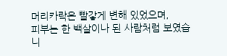머리카락은 빨갛게 변해 있었으며,
피부는 한 백살이나 된 사람처럼 보였습니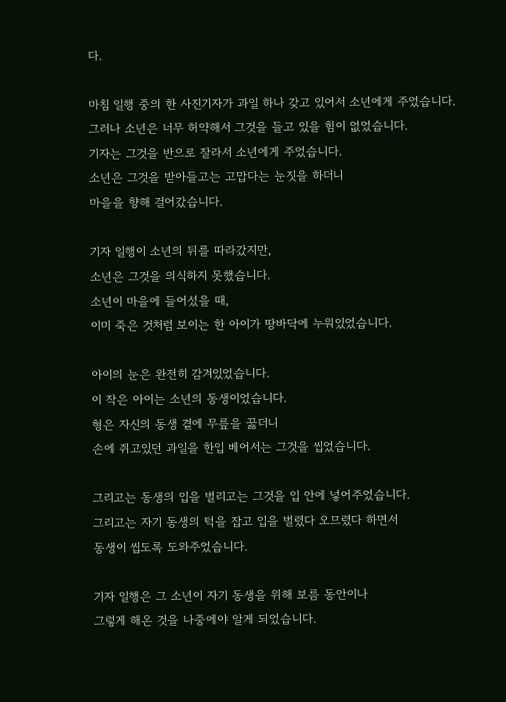다.

마침 일행 중의 한 사진기자가 과일 하나 갖고 있어서 소년에게 주었습니다.
그러나 소년은 너무 허약해서 그것을 들고 있을 힘이 없었습니다.
기자는 그것을 반으로 잘라서 소년에게 주었습니다.
소년은 그것을 받아들고는 고맙다는 눈짓을 하더니
마을을 향해 걸어갔습니다.

기자 일행이 소년의 뒤를 따라갔지만,
소년은 그것을 의식하지 못했습니다.
소년이 마을에 들어섰을 때,
이미 죽은 것처럼 보이는 한 아이가 땅바닥에 누워있었습니다.

아이의 눈은 완전히 감겨있었습니다.
이 작은 아이는 소년의 동생이었습니다.
형은 자신의 동생 곁에 무릎을 꿇더니
손에 쥐고있던 과일을 한입 베어서는 그것을 씹었습니다.

그리고는 동생의 입을 벌리고는 그것을 입 안에 넣어주었습니다.
그리고는 자기 동생의 턱을 잡고 입을 벌렸다 오므렸다 하면서
동생이 씹도록 도와주었습니다.

기자 일행은 그 소년이 자기 동생을 위해 보름 동안이나
그렇게 해온 것을 나중에야 알게 되었습니다.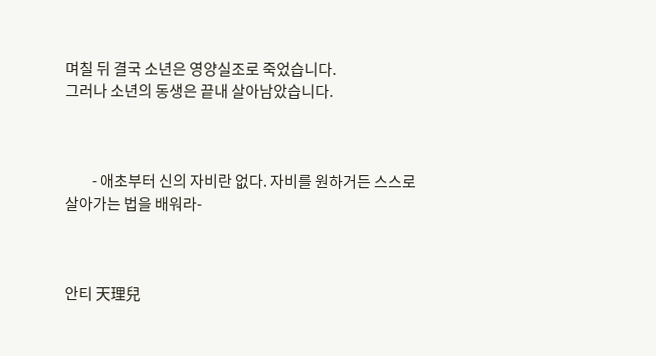며칠 뒤 결국 소년은 영양실조로 죽었습니다.
그러나 소년의 동생은 끝내 살아남았습니다.



         - 애초부터 신의 자비란 없다. 자비를 원하거든 스스로 살아가는 법을 배워라-



안티 天理兒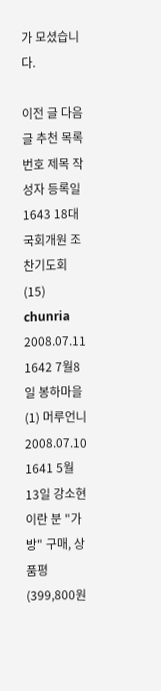가 모셨습니다.

이전 글 다음 글 추천 목록
번호 제목 작성자 등록일
1643 18대 국회개원 조찬기도회 (15) chunria 2008.07.11
1642 7월8일 봉하마을 (1) 머루언니 2008.07.10
1641 5월13일 강소현이란 분 "가방" 구매, 상품평 (399,800원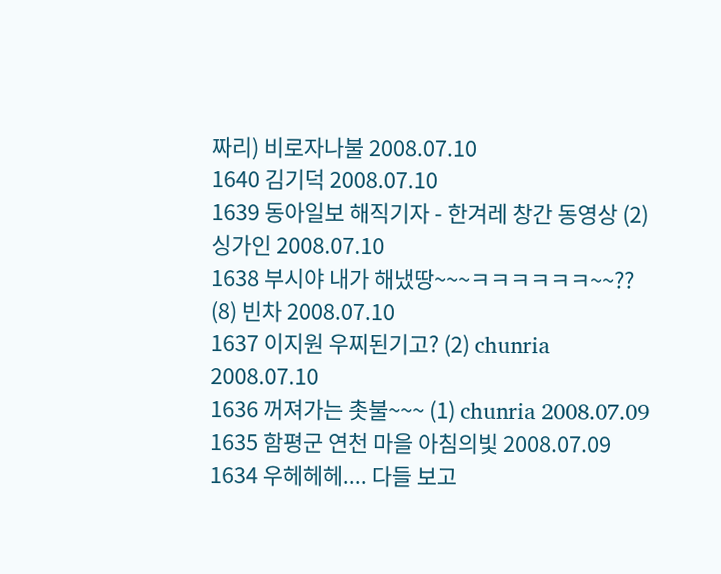짜리) 비로자나불 2008.07.10
1640 김기덕 2008.07.10
1639 동아일보 해직기자 - 한겨레 창간 동영상 (2) 싱가인 2008.07.10
1638 부시야 내가 해냈땅~~~ㅋㅋㅋㅋㅋㅋ~~?? (8) 빈차 2008.07.10
1637 이지원 우찌된기고? (2) chunria 2008.07.10
1636 꺼져가는 촛불~~~ (1) chunria 2008.07.09
1635 함평군 연천 마을 아침의빛 2008.07.09
1634 우헤헤헤.... 다들 보고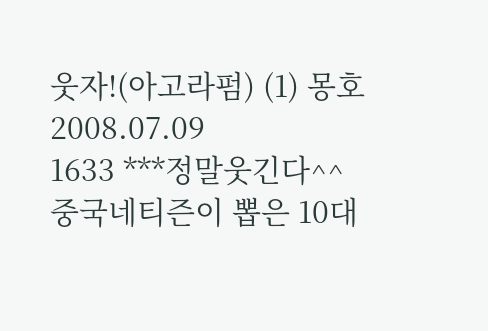웃자!(아고라펌) (1) 몽호 2008.07.09
1633 ***정말웃긴다^^ 중국네티즌이 뽑은 10대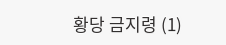황당 금지령 (1)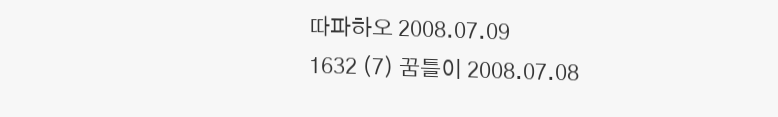따파하오 2008.07.09
1632 (7) 꿈틀이 2008.07.08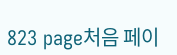823 page처음 페이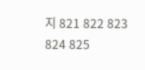지 821 822 823 824 825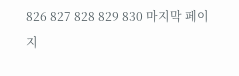826 827 828 829 830 마지막 페이지